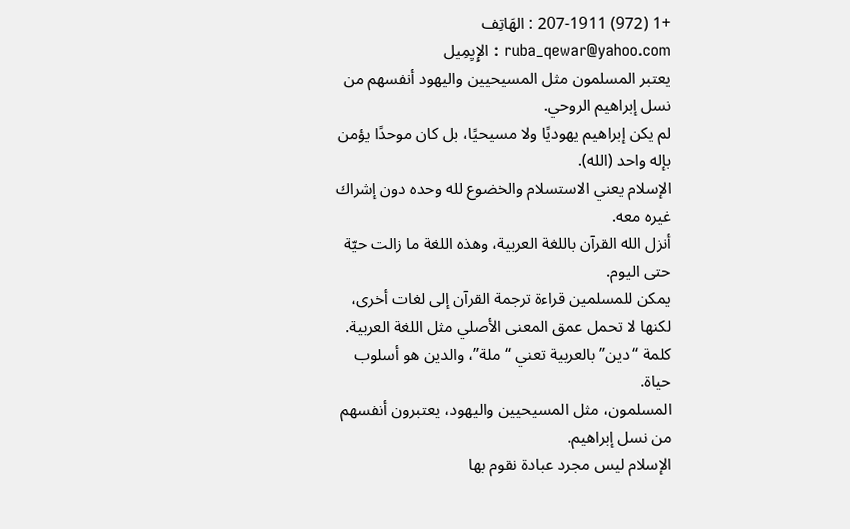+1 (972) 207-1911 : الهَاتِف
ruba_qewar@yahoo.com : الإِيِمِيل
يعتبر المسلمون مثل المسيحيين واليهود أنفسهم من نسل إبراهيم الروحي.
لم يكن إبراهيم يهوديًا ولا مسيحيًا، بل كان موحدًا يؤمن بإله واحد (الله).
الإسلام يعني الاستسلام والخضوع لله وحده دون إشراك غيره معه.
أنزل الله القرآن باللغة العربية، وهذه اللغة ما زالت حيّة حتى اليوم.
يمكن للمسلمين قراءة ترجمة القرآن إلى لغات أخرى، لكنها لا تحمل عمق المعنى الأصلي مثل اللغة العربية.
كلمة “دين” بالعربية تعني “ملة”، والدين هو أسلوب حياة.
المسلمون، مثل المسيحيين واليهود، يعتبرون أنفسهم من نسل إبراهيم.
الإسلام ليس مجرد عبادة نقوم بها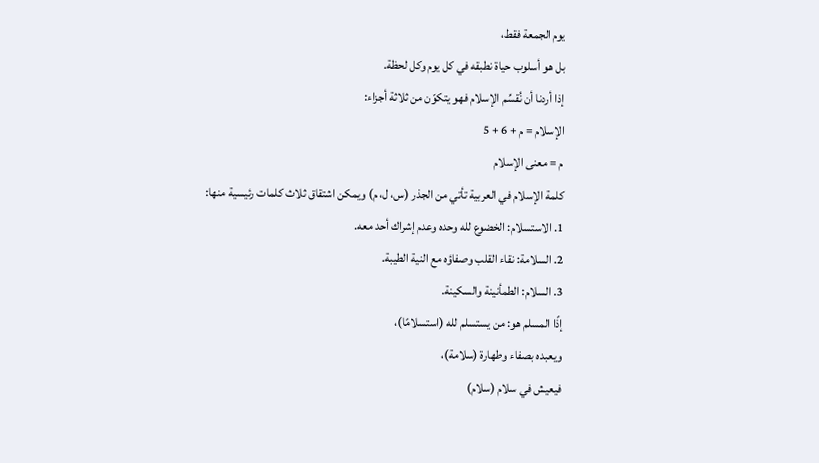يوم الجمعة فقط،
بل هو أسلوب حياة نطبقه في كل يوم وكل لحظة.
إذا أردنا أن نُقسِّم الإسلام فهو يتكوّن من ثلاثة أجزاء:
الإسلام = م + 6 + 5
م = معنى الإسلام
كلمة الإسلام في العربية تأتي من الجذر (س، ل، م) ويمكن اشتقاق ثلاث كلمات رئيسية منها:
1. الاستسلام: الخضوع لله وحده وعدم إشراك أحد معه.
2. السلامة: نقاء القلب وصفاؤه مع النية الطيبة.
3. السلام: الطمأنينة والسكينة.
إذًا المسلم هو: من يستسلم لله (استسلامًا)،
ويعبده بصفاء وطهارة (سلامة)،
فيعيش في سلام (سلام)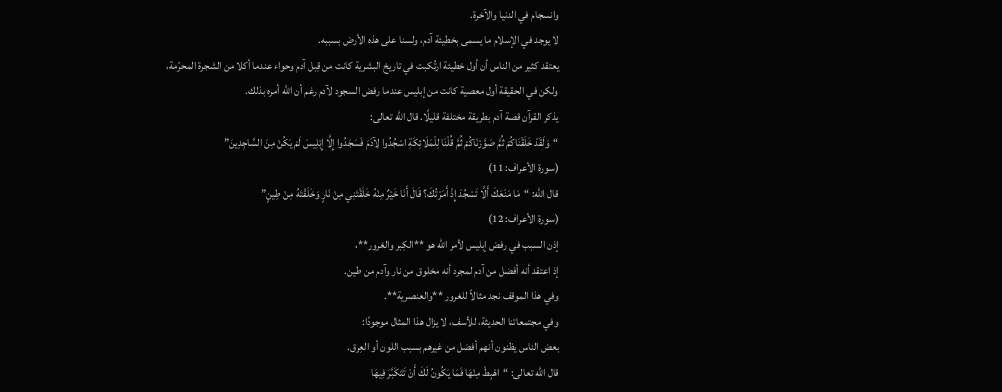وانسجام في الدنيا والآخرة.
لا يوجد في الإسلام ما يسمى بخطيئة آدم، ولسنا على هذه الأرض بسببه.
يعتقد كثير من الناس أن أول خطيئة ارتُكبت في تاريخ البشرية كانت من قِبل آدم وحواء عندما أكلا من الشجرة المحرّمة،
ولكن في الحقيقة أول معصية كانت من إبليس عندما رفض السجود لآدم رغم أن الله أمره بذلك.
يذكر القرآن قصة آدم بطريقة مختلفة قليلًا. قال الله تعالى:
“وَلَقَدْ خَلَقْنَاكُمْ ثُمَّ صَوَّرْنَاكُمْ ثُمَّ قُلْنَا لِلْمَلَائِكَةِ اسْجُدُوا لِآدَمَ فَسَجَدُوا إِلَّا إِبْلِيسَ لَمْ يَكُنْ مِنَ السَّاجِدِينَ”
(سورة الأعراف: 11)
قال الله: “مَا مَنَعَكَ أَلَّا تَسْجُدَ إِذْ أَمَرْتُكَ؟ قَالَ أَنَا خَيْرٌ مِنْهُ خَلَقْتَنِي مِنْ نَارٍ وَخَلَقْتَهُ مِنْ طِينٍ”
(سورة الأعراف: 12)
إذن السبب في رفض إبليس لأمر الله هو **الكِبر والغرور**،
إذ اعتقد أنه أفضل من آدم لمجرد أنه مخلوق من نار وآدم من طين.
وفي هذا الموقف نجد مثالاً للغرور **والعنصرية**.
وفي مجتمعاتنا الحديثة، للأسف، لا يزال هذا المثال موجودًا:
بعض الناس يظنون أنهم أفضل من غيرهم بسبب اللون أو العِرق.
قال الله تعالى: “اهْبِطْ مِنْهَا فَمَا يَكُونُ لَكَ أَنْ تَتَكَبَّرَ فِيهَا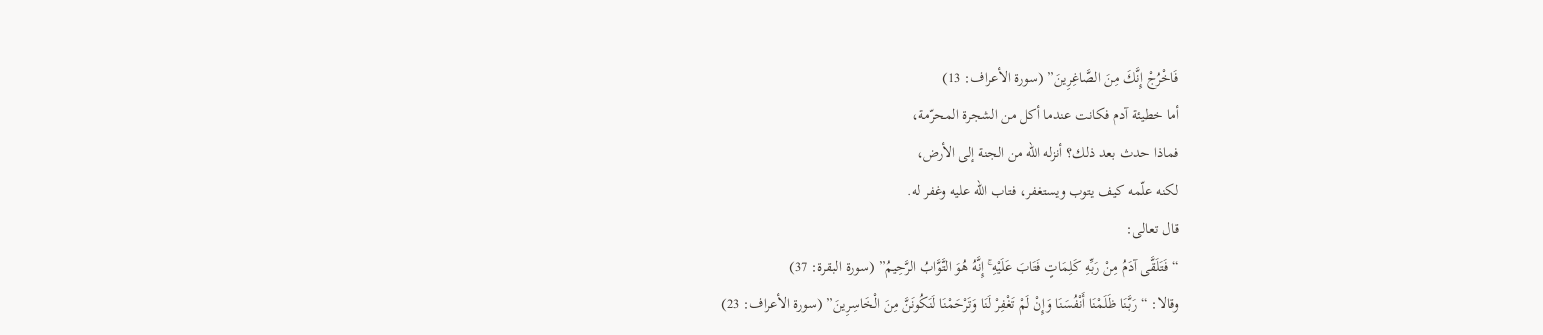فَاخْرُجْ إِنَّكَ مِنَ الصَّاغِرِينَ” (سورة الأعراف: 13)
أما خطيئة آدم فكانت عندما أكل من الشجرة المحرّمة،
فماذا حدث بعد ذلك؟ أنزله الله من الجنة إلى الأرض،
لكنه علّمه كيف يتوب ويستغفر، فتاب الله عليه وغفر له.
قال تعالى:
“فَتَلَقَّى آدَمُ مِنْ رَبِّهِ كَلِمَاتٍ فَتَابَ عَلَيْهِ ۚ إِنَّهُ هُوَ التَّوَّابُ الرَّحِيمُ” (سورة البقرة: 37)
وقالا: “رَبَّنَا ظَلَمْنَا أَنْفُسَنَا وَإِنْ لَمْ تَغْفِرْ لَنَا وَتَرْحَمْنَا لَنَكُونَنَّ مِنَ الْخَاسِرِينَ” (سورة الأعراف: 23)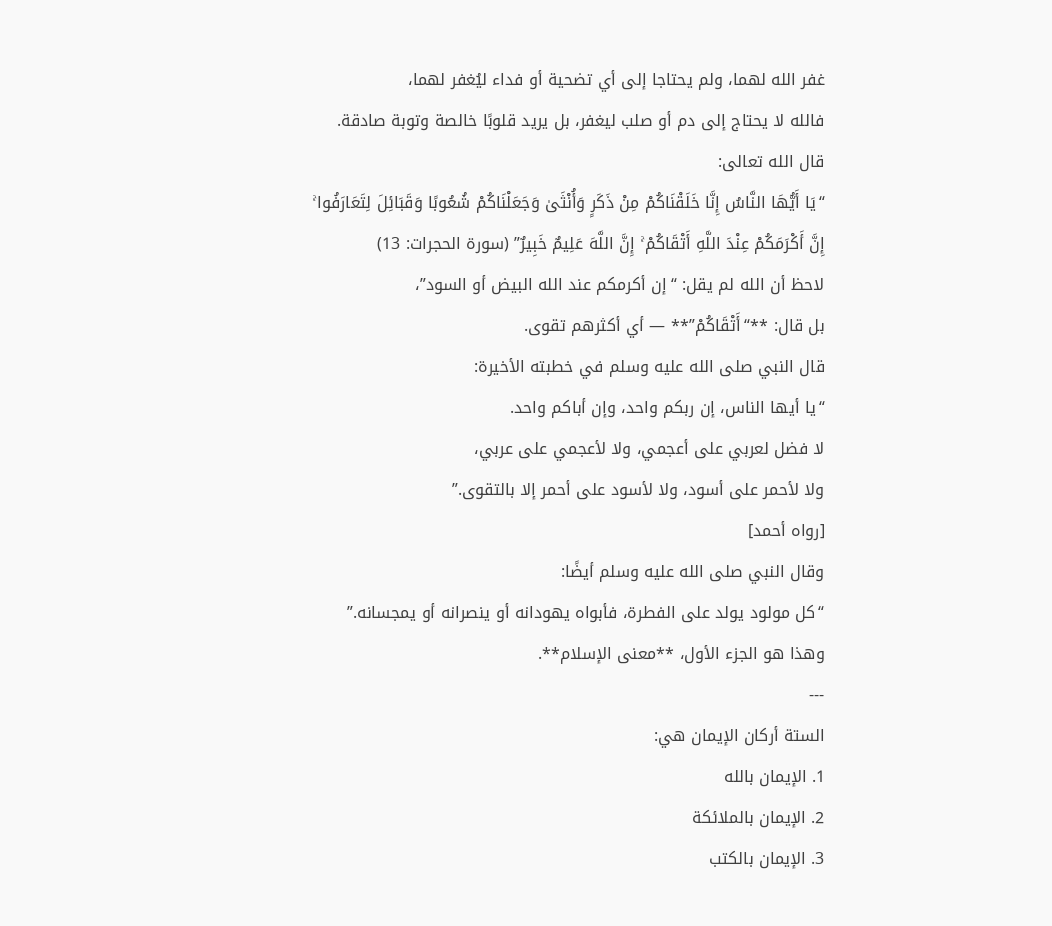غفر الله لهما، ولم يحتاجا إلى أي تضحية أو فداء ليُغفر لهما،
فالله لا يحتاج إلى دم أو صلب ليغفر، بل يريد قلوبًا خالصة وتوبة صادقة.
قال الله تعالى:
“يَا أَيُّهَا النَّاسُ إِنَّا خَلَقْنَاكُمْ مِنْ ذَكَرٍ وَأُنْثَىٰ وَجَعَلْنَاكُمْ شُعُوبًا وَقَبَائِلَ لِتَعَارَفُوا ۚ
إِنَّ أَكْرَمَكُمْ عِنْدَ اللَّهِ أَتْقَاكُمْ ۚ إِنَّ اللَّهَ عَلِيمٌ خَبِيرٌ” (سورة الحجرات: 13)
لاحظ أن الله لم يقل: “إن أكرمكم عند الله البيض أو السود”،
بل قال: **“أَتْقَاكُمْ”** — أي أكثرهم تقوى.
قال النبي صلى الله عليه وسلم في خطبته الأخيرة:
“يا أيها الناس، إن ربكم واحد، وإن أباكم واحد.
لا فضل لعربي على أعجمي، ولا لأعجمي على عربي،
ولا لأحمر على أسود، ولا لأسود على أحمر إلا بالتقوى.”
[رواه أحمد]
وقال النبي صلى الله عليه وسلم أيضًا:
“كل مولود يولد على الفطرة، فأبواه يهودانه أو ينصرانه أو يمجسانه.”
وهذا هو الجزء الأول، **معنى الإسلام**.
---
الستة أركان الإيمان هي:
1. الإيمان بالله
2. الإيمان بالملائكة
3. الإيمان بالكتب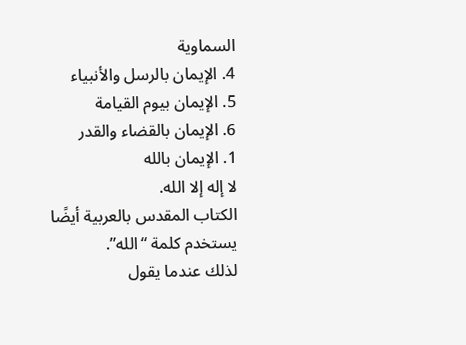السماوية
4. الإيمان بالرسل والأنبياء
5. الإيمان بيوم القيامة
6. الإيمان بالقضاء والقدر
1. الإيمان بالله
لا إله إلا الله.
الكتاب المقدس بالعربية أيضًا يستخدم كلمة “الله”.
لذلك عندما يقول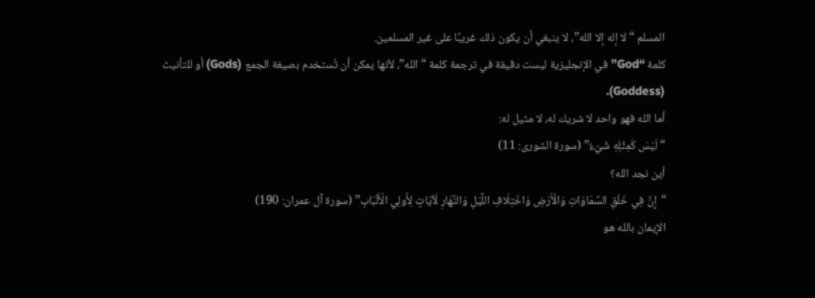المسلم “لا إله إلا الله”، لا ينبغي أن يكون ذلك غريبًا على غير المسلمين.
كلمة “God” في الإنجليزية ليست دقيقة في ترجمة كلمة “الله”، لأنها يمكن أن تُستخدم بصيغة الجمع (Gods) أو للتأنيث (Goddess).
أما الله فهو واحد لا شريك له، لا مثيل له:
“لَيْسَ كَمِثْلِهِ شَيْءٌ” (سورة الشورى: 11)
أين نجد الله؟
“إِنَّ فِي خَلْقِ السَّمَاوَاتِ وَالْأَرْضِ وَاخْتِلَافِ اللَّيْلِ وَالنَّهَارِ لَآيَاتٍ لِأُولِي الْأَلْبَابِ” (سورة آل عمران: 190)
الإيمان بالله هو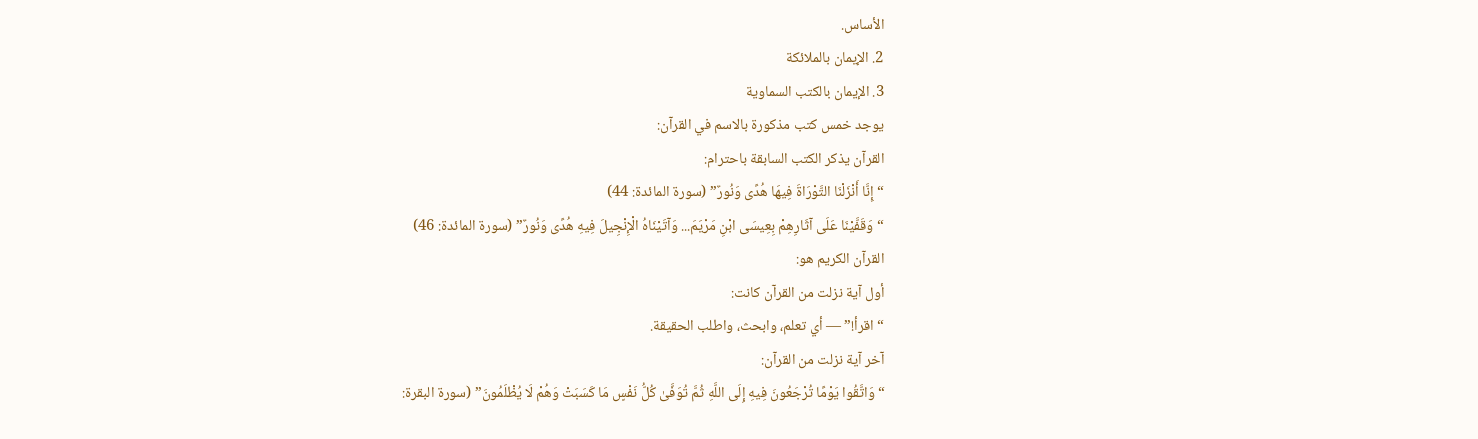الأساس.
2. الإيمان بالملائكة
3. الإيمان بالكتب السماوية
يوجد خمس كتب مذكورة بالاسم في القرآن:
القرآن يذكر الكتب السابقة باحترام:
“إِنَّا أَنْزَلْنَا التَّوْرَاةَ فِيهَا هُدًى وَنُورٌ” (سورة المائدة: 44)
“وَقَفَّيْنَا عَلَى آثَارِهِمْ بِعِيسَى ابْنِ مَرْيَمَ... وَآتَيْنَاهُ الْإِنْجِيلَ فِيهِ هُدًى وَنُورٌ” (سورة المائدة: 46)
القرآن الكريم هو:
أول آية نزلت من القرآن كانت:
“اقرأ!” — أي تعلم، وابحث، واطلب الحقيقة.
آخر آية نزلت من القرآن:
“وَاتَّقُوا يَوْمًا تُرْجَعُونَ فِيهِ إِلَى اللَّهِ ثُمَّ تُوَفَّىٰ كُلُّ نَفْسٍ مَا كَسَبَتْ وَهُمْ لَا يُظْلَمُونَ” (سورة البقرة: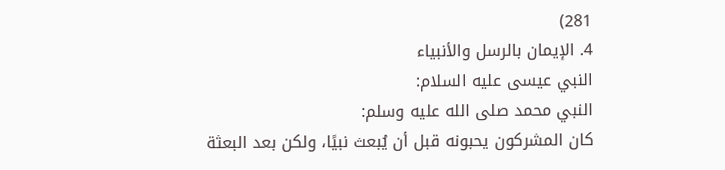281)
4. الإيمان بالرسل والأنبياء
النبي عيسى عليه السلام:
النبي محمد صلى الله عليه وسلم:
كان المشركون يحبونه قبل أن يُبعث نبيًا، ولكن بعد البعثة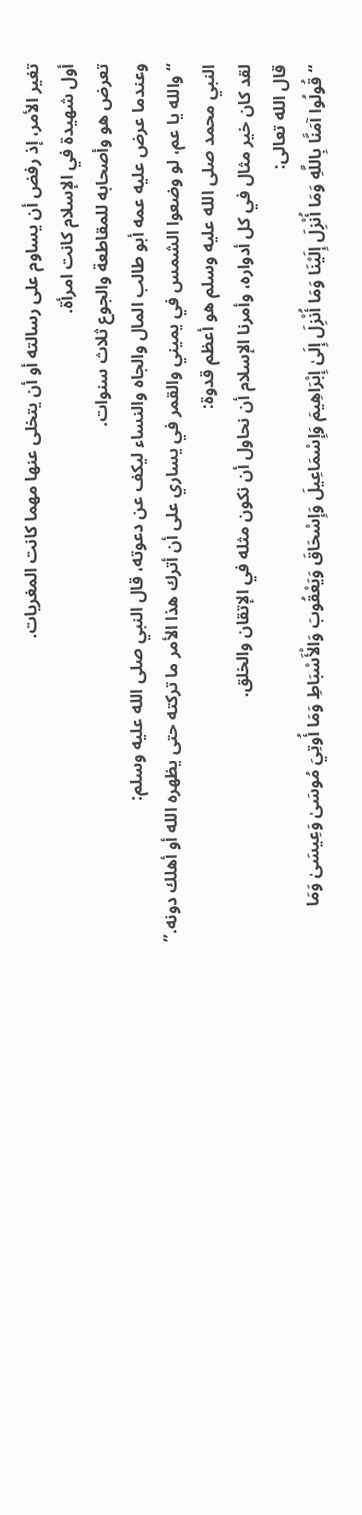تغير الأمر، إذ رفض أن يساوم على رسالته أو أن يتخلى عنها مهما كانت المغريات.
أول شهيدة في الإسلام كانت امرأة.
تعرض هو وأصحابه للمقاطعة والجوع ثلاث سنوات.
وعندما عرض عليه عمه أبو طالب المال والجاه والنساء ليكف عن دعوته، قال النبي صلى الله عليه وسلم:
“والله يا عم، لو وضعوا الشمس في يميني والقمر في يساري على أن أترك هذا الأمر ما تركته حتى يظهره الله أو أهلك دونه.”
النبي محمد صلى الله عليه وسلم هو أعظم قدوة:
لقد كان خير مثال في كل أدواره، وأمرنا الإسلام أن نحاول أن نكون مثله في الإتقان والخلق.
قال الله تعالى:
“قُولُوا آمَنَّا بِاللَّهِ وَمَا أُنْزِلَ إِلَيْنَا وَمَا أُنْزِلَ إِلَىٰ إِبْرَاهِيمَ وَإِسْمَاعِيلَ وَإِسْحَاقَ وَيَعْقُوبَ وَالْأَسْبَاطِ وَمَا أُوتِيَ مُوسَىٰ وَعِيسَىٰ وَمَا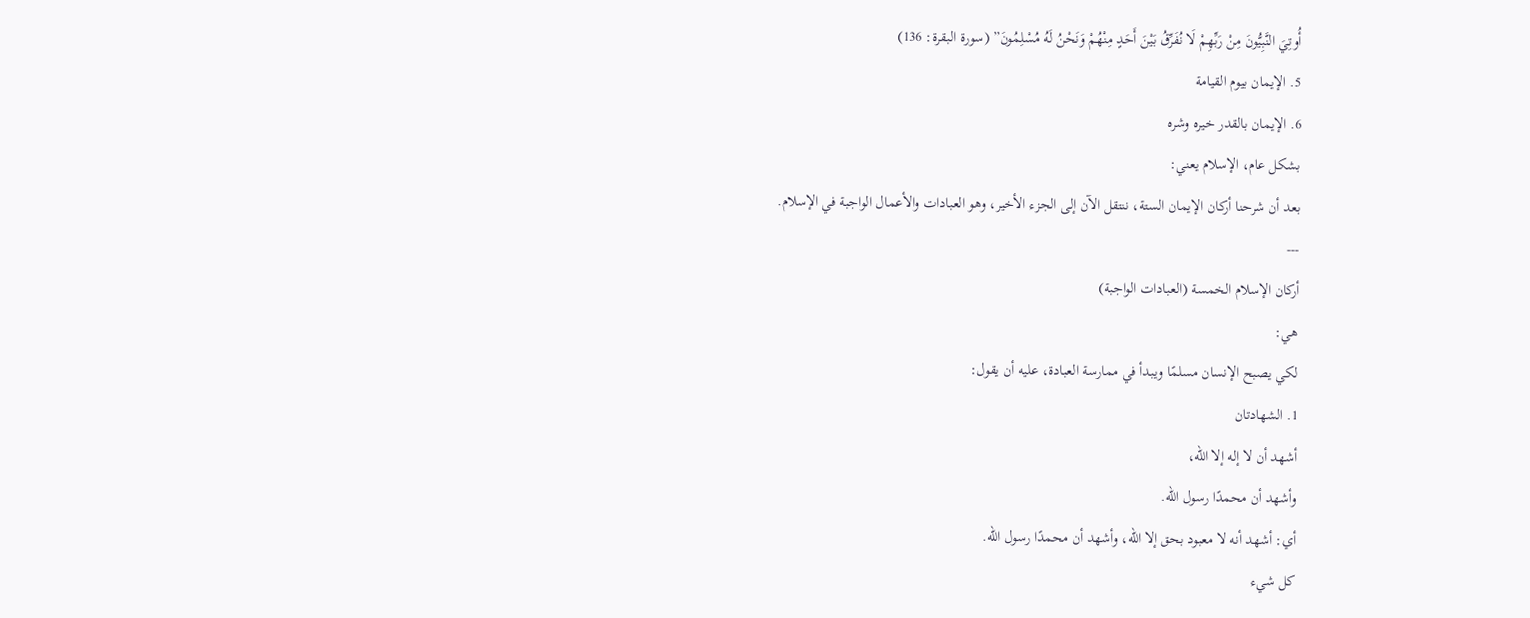أُوتِيَ النَّبِيُّونَ مِنْ رَبِّهِمْ لَا نُفَرِّقُ بَيْنَ أَحَدٍ مِنْهُمْ وَنَحْنُ لَهُ مُسْلِمُونَ” (سورة البقرة: 136)
5. الإيمان بيوم القيامة
6. الإيمان بالقدر خيره وشره
بشكل عام، الإسلام يعني:
بعد أن شرحنا أركان الإيمان الستة، ننتقل الآن إلى الجزء الأخير، وهو العبادات والأعمال الواجبة في الإسلام.
---
أركان الإسلام الخمسة (العبادات الواجبة)
هي:
لكي يصبح الإنسان مسلمًا ويبدأ في ممارسة العبادة، عليه أن يقول:
1. الشهادتان
أشهد أن لا إله إلا الله،
وأشهد أن محمدًا رسول الله.
أي: أشهد أنه لا معبود بحق إلا الله، وأشهد أن محمدًا رسول الله.
كل شيء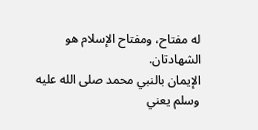له مفتاح، ومفتاح الإسلام هو الشهادتان.
الإيمان بالنبي محمد صلى الله عليه وسلم يعني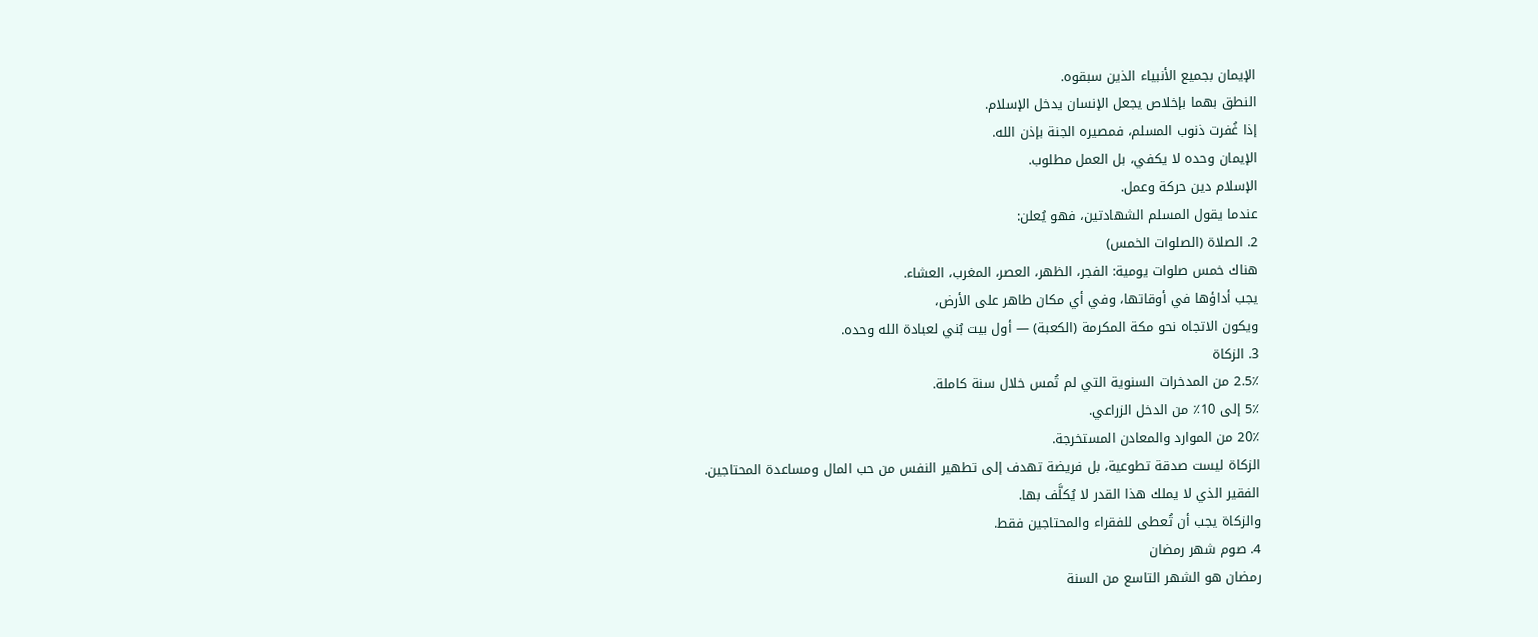الإيمان بجميع الأنبياء الذين سبقوه.
النطق بهما بإخلاص يجعل الإنسان يدخل الإسلام.
إذا غُفرت ذنوب المسلم، فمصيره الجنة بإذن الله.
الإيمان وحده لا يكفي، بل العمل مطلوب.
الإسلام دين حركة وعمل.
عندما يقول المسلم الشهادتين، فهو يُعلن:
2. الصلاة (الصلوات الخمس)
هناك خمس صلوات يومية: الفجر، الظهر، العصر، المغرب، العشاء.
يجب أداؤها في أوقاتها، وفي أي مكان طاهر على الأرض،
ويكون الاتجاه نحو مكة المكرمة (الكعبة) — أول بيت بُني لعبادة الله وحده.
3. الزكاة
2.5٪ من المدخرات السنوية التي لم تُمس خلال سنة كاملة.
5٪ إلى 10٪ من الدخل الزراعي.
20٪ من الموارد والمعادن المستخرجة.
الزكاة ليست صدقة تطوعية، بل فريضة تهدف إلى تطهير النفس من حب المال ومساعدة المحتاجين.
الفقير الذي لا يملك هذا القدر لا يُكلَّف بها.
والزكاة يجب أن تُعطى للفقراء والمحتاجين فقط.
4. صوم شهر رمضان
رمضان هو الشهر التاسع من السنة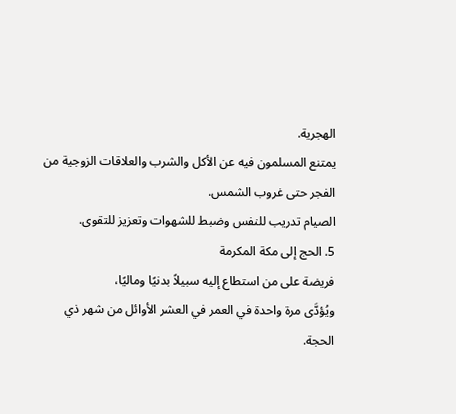الهجرية.
يمتنع المسلمون فيه عن الأكل والشرب والعلاقات الزوجية من الفجر حتى غروب الشمس.
الصيام تدريب للنفس وضبط للشهوات وتعزيز للتقوى.
5. الحج إلى مكة المكرمة
فريضة على من استطاع إليه سبيلاً بدنيًا وماليًا،
ويُؤدَّى مرة واحدة في العمر في العشر الأوائل من شهر ذي الحجة.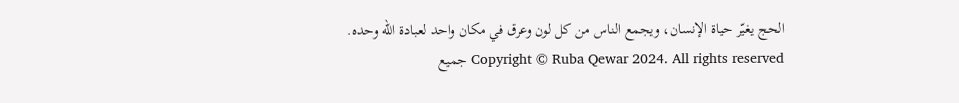الحج يغيّر حياة الإنسان، ويجمع الناس من كل لون وعرق في مكان واحد لعبادة الله وحده.
Copyright © Ruba Qewar 2024. All rights reserved جميع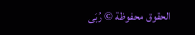الحقوق محفوظة © رُبَى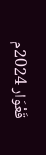قَعْوَار 2024م